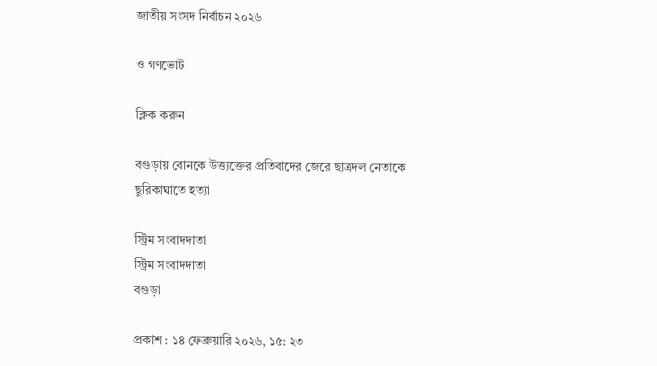জাতীয় সংসদ নির্বাচন ২০২৬

ও গণভোট

ক্লিক করুন

বগুড়ায় বোনকে উত্ত্যক্তের প্রতিবাদের জেরে ছাত্রদল নেতাকে ছুরিকাঘাতে হত্যা

স্ট্রিম সংবাদদাতা
স্ট্রিম সংবাদদাতা
বগুড়া

প্রকাশ : ১৪ ফেব্রুয়ারি ২০২৬, ১৫: ২৩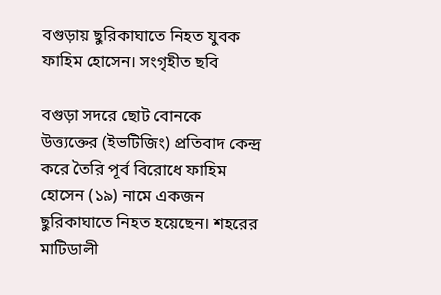বগুড়ায় ছুরিকাঘাতে নিহত যুবক ফাহিম হোসেন। সংগৃহীত ছবি

বগুড়া সদরে ছোট বোনকে উত্ত্যক্তের (ইভটিজিং) প্রতিবাদ কেন্দ্র করে তৈরি পূর্ব বিরোধে ফাহিম হোসেন (১৯) নামে একজন ছুরিকাঘাতে নিহত হয়েছেন। শহরের মাটিডালী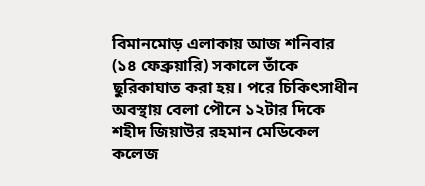বিমানমোড় এলাকায় আজ শনিবার (১৪ ফেব্রুয়ারি) সকালে তাঁকে ছুরিকাঘাত করা হয়। পরে চিকিৎসাধীন অবস্থায় বেলা পৌনে ১২টার দিকে শহীদ জিয়াউর রহমান মেডিকেল কলেজ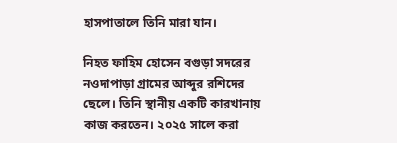হাসপাতালে তিনি মারা যান।

নিহত ফাহিম হোসেন বগুড়া সদরের নওদাপাড়া গ্রামের আব্দুর রশিদের ছেলে। তিনি স্থানীয় একটি কারখানায় কাজ করতেন। ২০২৫ সালে করা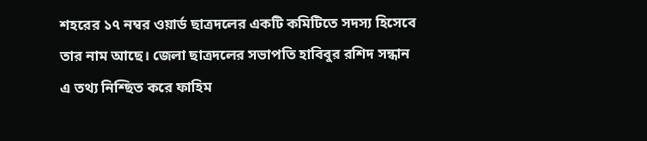শহরের ১৭ নম্বর ওয়ার্ড ছাত্রদলের একটি কমিটিতে সদস্য হিসেবে তার নাম আছে। জেলা ছাত্রদলের সভাপতি হাবিবুর রশিদ সন্ধান এ তথ্য নিশ্ছিত করে ফাহিম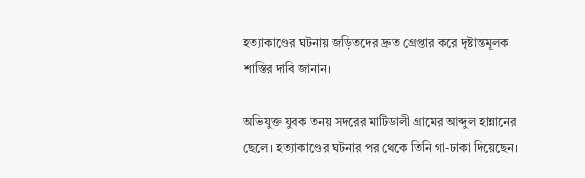হত্যাকাণ্ডের ঘটনায় জড়িতদের দ্রুত গ্রেপ্তার করে দৃষ্টান্তমূলক শাস্তির দাবি জানান।

অভিযুক্ত যুবক তনয় সদরের মাটিডালী গ্রামের আব্দুল হান্নানের ছেলে। হত্যাকাণ্ডের ঘটনার পর থেকে তিনি গা-ঢাকা দিয়েছেন।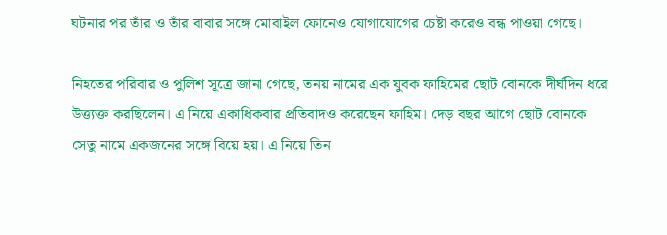ঘটনার পর তাঁর ও তাঁর বাবার সঙ্গে মোবাইল ফোনেও যোগাযোগের চেষ্টা করেও বন্ধ পাওয়া গেছে।

নিহতের পরিবার ও পুলিশ সূত্রে জানা গেছে, তনয় নামের এক যুবক ফাহিমের ছোট বোনকে দীর্ঘদিন ধরে উত্ত্যক্ত করছিলেন। এ নিয়ে একাধিকবার প্রতিবাদও করেছেন ফাহিম। দেড় বছর আগে ছোট বোনকে সেতু নামে একজনের সঙ্গে বিয়ে হয়। এ নিয়ে তিন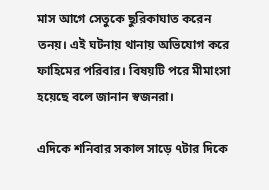মাস আগে সেতুকে ছুরিকাঘাত করেন তনয়। এই ঘটনায় থানায় অভিযোগ করে ফাহিমের পরিবার। বিষয়টি পরে মীমাংসা হয়েছে বলে জানান স্বজনরা।

এদিকে শনিবার সকাল সাড়ে ৭টার দিকে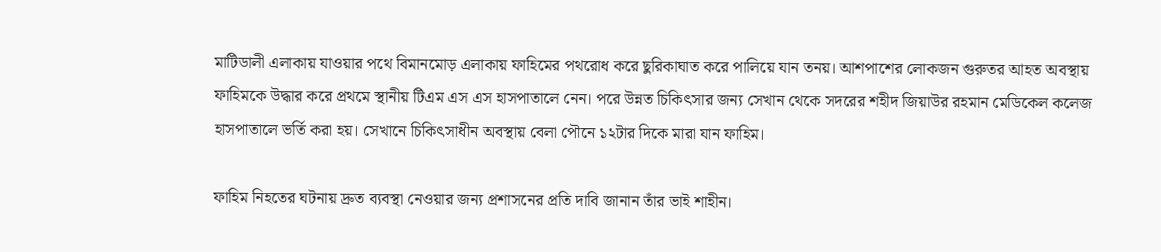মাটিডালী এলাকায় যাওয়ার পথে বিমানমোড় এলাকায় ফাহিমের পথরোধ করে ছুরিকাঘাত করে পালিয়ে যান তনয়। আশপাশের লোকজন গুরুতর আহত অবস্থায় ফাহিমকে উদ্ধার করে প্রথমে স্থানীয় টিএম এস এস হাসপাতালে নেন। পরে উন্নত চিকিৎসার জন্য সেখান থেকে সদরের শহীদ জিয়াউর রহমান মেডিকেল কলেজ হাসপাতালে ভর্তি করা হয়। সেখানে চিকিৎসাধীন অবস্থায় বেলা পৌনে ১২টার দিকে মারা যান ফাহিম।

ফাহিম নিহতের ঘটনায় দ্রুত ব্যবস্থা নেওয়ার জন্য প্রশাসনের প্রতি দাবি জানান তাঁর ভাই শাহীন।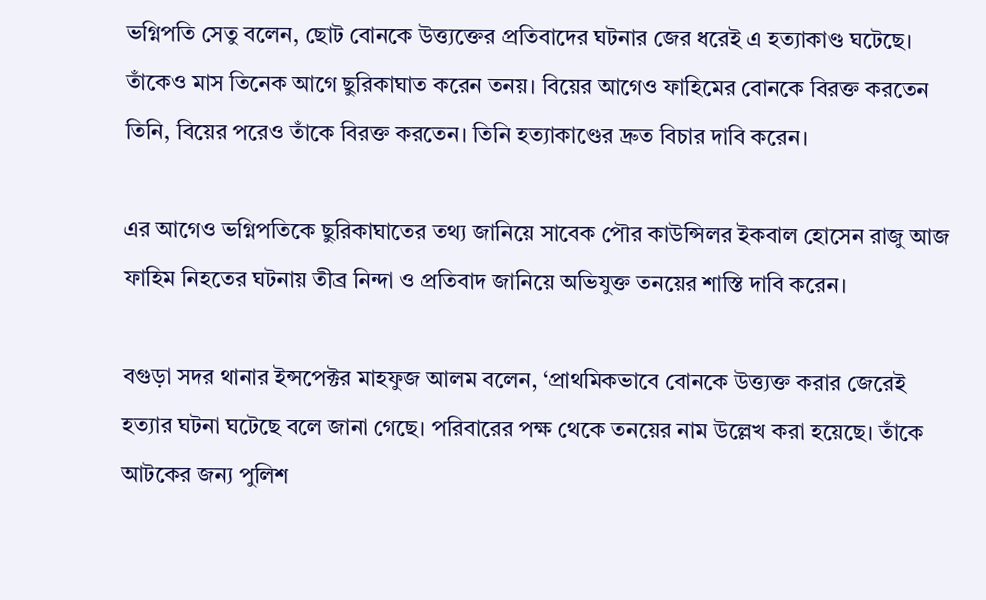ভগ্নিপতি সেতু বলেন, ছোট বোনকে উত্ত্যক্তের প্রতিবাদের ঘটনার জের ধরেই এ হত্যাকাণ্ড ঘটেছে। তাঁকেও মাস তিনেক আগে ছুরিকাঘাত করেন তনয়। বিয়ের আগেও ফাহিমের বোনকে বিরক্ত করতেন তিনি, বিয়ের পরেও তাঁকে বিরক্ত করতেন। তিনি হত্যাকাণ্ডের দ্রুত বিচার দাবি করেন।

এর আগেও ভগ্নিপতিকে ছুরিকাঘাতের তথ্য জানিয়ে সাবেক পৌর কাউন্সিলর ইকবাল হোসেন রাজু আজ ফাহিম নিহতের ঘটনায় তীব্র নিন্দা ও প্রতিবাদ জানিয়ে অভিযুক্ত তনয়ের শাস্তি দাবি করেন।

বগুড়া সদর থানার ইন্সপেক্টর মাহফুজ আলম বলেন, ‘প্রাথমিকভাবে বোনকে উত্ত্যক্ত করার জেরেই হত্যার ঘটনা ঘটেছে বলে জানা গেছে। পরিবারের পক্ষ থেকে তনয়ের নাম উল্লেখ করা হয়েছে। তাঁকে আটকের জন্য পুলিশ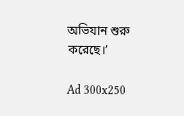অভিযান শুরু করেছে।’

Ad 300x250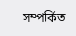সম্পর্কিত